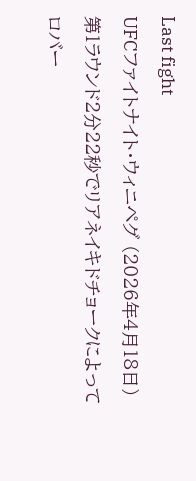Last fight
UFCファイトナイト・ウィニペグ (2026年4月18日)第1ラウンド2分22秒でリアネイキドチョークによってロバー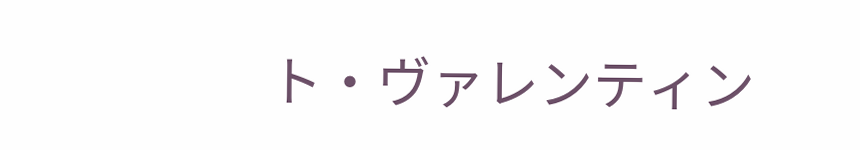ト・ヴァレンティン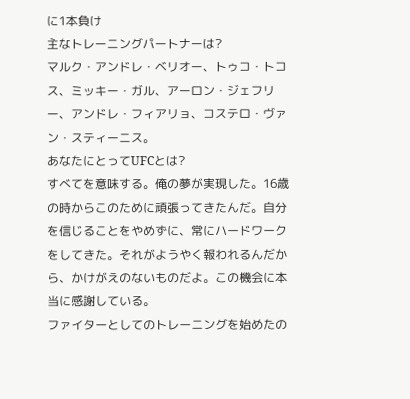に1本負け
主なトレーニングパートナーは?
マルク・アンドレ・ベリオー、トゥコ・トコス、ミッキー・ガル、アーロン・ジェフリー、アンドレ・フィアリョ、コステロ・ヴァン・スティーニス。
あなたにとってUFCとは?
すべてを意味する。俺の夢が実現した。16歳の時からこのために頑張ってきたんだ。自分を信じることをやめずに、常にハードワークをしてきた。それがようやく報われるんだから、かけがえのないものだよ。この機会に本当に感謝している。
ファイターとしてのトレーニングを始めたの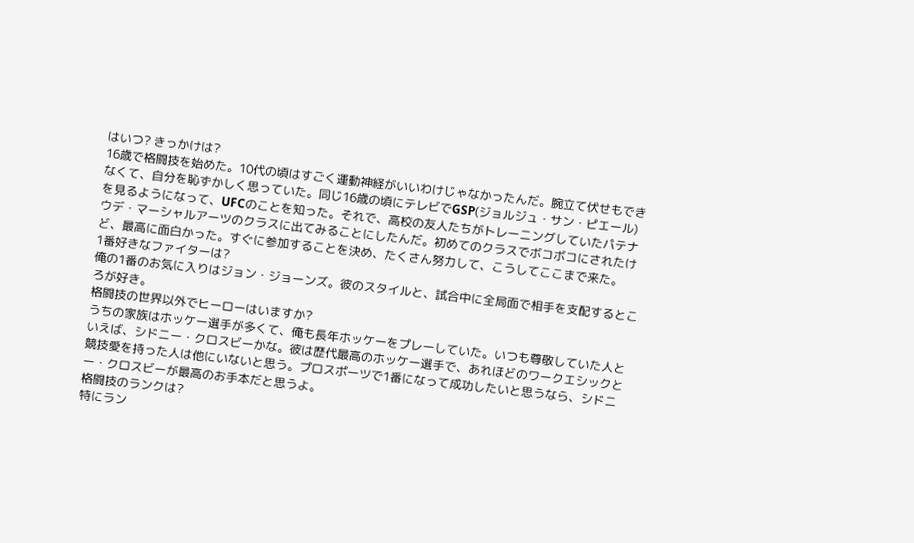はいつ? きっかけは?
16歳で格闘技を始めた。10代の頃はすごく運動神経がいいわけじゃなかったんだ。腕立て伏せもできなくて、自分を恥ずかしく思っていた。同じ16歳の頃にテレビでGSP(ジョルジュ・サン・ピエール)を見るようになって、UFCのことを知った。それで、高校の友人たちがトレーニングしていたパテナウデ・マーシャルアーツのクラスに出てみることにしたんだ。初めてのクラスでボコボコにされたけど、最高に面白かった。すぐに参加することを決め、たくさん努力して、こうしてここまで来た。
1番好きなファイターは?
俺の1番のお気に入りはジョン・ジョーンズ。彼のスタイルと、試合中に全局面で相手を支配するところが好き。
格闘技の世界以外でヒーローはいますか?
うちの家族はホッケー選手が多くて、俺も長年ホッケーをプレーしていた。いつも尊敬していた人といえば、シドニー・クロスビーかな。彼は歴代最高のホッケー選手で、あれほどのワークエシックと競技愛を持った人は他にいないと思う。プロスポーツで1番になって成功したいと思うなら、シドニー・クロスビーが最高のお手本だと思うよ。
格闘技のランクは?
特にラン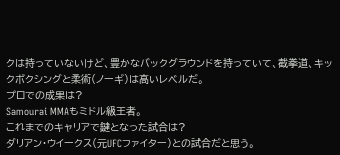クは持っていないけど、豊かなバックグラウンドを持っていて、截拳道、キックボクシングと柔術(ノーギ)は高いレベルだ。
プロでの成果は?
Samourai MMAもミドル級王者。
これまでのキャリアで鍵となった試合は?
ダリアン・ウイークス(元UFCファイター)との試合だと思う。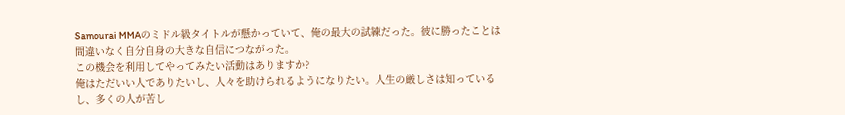Samourai MMAのミドル級タイトルが懸かっていて、俺の最大の試練だった。彼に勝ったことは間違いなく自分自身の大きな自信につながった。
この機会を利用してやってみたい活動はありますか?
俺はただいい人でありたいし、人々を助けられるようになりたい。人生の厳しさは知っているし、多くの人が苦し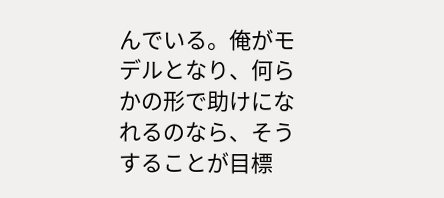んでいる。俺がモデルとなり、何らかの形で助けになれるのなら、そうすることが目標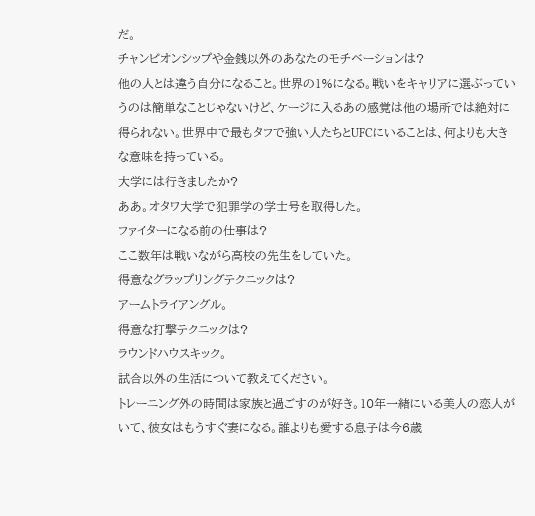だ。
チャンピオンシップや金銭以外のあなたのモチベーションは?
他の人とは違う自分になること。世界の1%になる。戦いをキャリアに選ぶっていうのは簡単なことじゃないけど、ケージに入るあの感覚は他の場所では絶対に得られない。世界中で最もタフで強い人たちとUFCにいることは、何よりも大きな意味を持っている。
大学には行きましたか?
ああ。オタワ大学で犯罪学の学士号を取得した。
ファイターになる前の仕事は?
ここ数年は戦いながら高校の先生をしていた。
得意なグラップリングテクニックは?
アームトライアングル。
得意な打撃テクニックは?
ラウンドハウスキック。
試合以外の生活について教えてください。
トレーニング外の時間は家族と過ごすのが好き。10年一緒にいる美人の恋人がいて、彼女はもうすぐ妻になる。誰よりも愛する息子は今6歳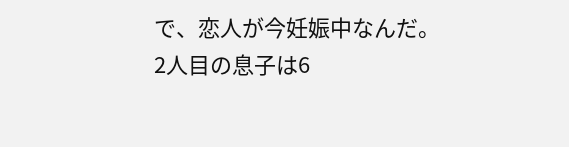で、恋人が今妊娠中なんだ。2人目の息子は6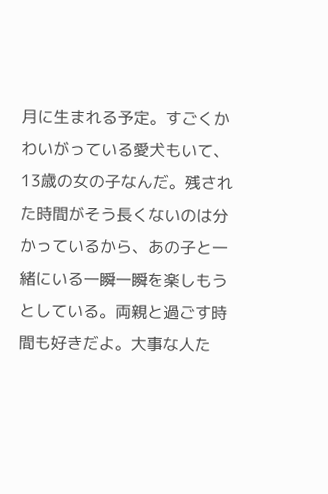月に生まれる予定。すごくかわいがっている愛犬もいて、13歳の女の子なんだ。残された時間がそう長くないのは分かっているから、あの子と一緒にいる一瞬一瞬を楽しもうとしている。両親と過ごす時間も好きだよ。大事な人た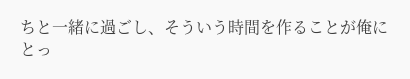ちと一緒に過ごし、そういう時間を作ることが俺にとっ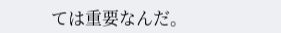ては重要なんだ。